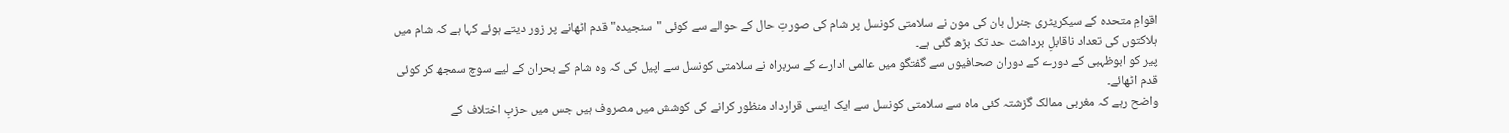اقوامِ متحدہ کے سیکریٹری جنرل بان کی مون نے سلامتی کونسل پر شام کی صورتِ حال کے حوالے سے کوئی "سنجیدہ" قدم اٹھانے پر زور دیتے ہوئے کہا ہے کہ شام میں ہلاکتوں کی تعداد ناقابلِ برداشت حد تک بڑھ گئی ہے۔
پیر کو ابوظہبی کے دورے کے دوران صحافیوں سے گفتگو میں عالمی ادارے کے سربراہ نے سلامتی کونسل سے اپیل کی کہ وہ شام کے بحران کے لیے سوچ سمجھ کر کوئی قدم اٹھائے۔
واضح رہے کہ مغربی ممالک گزشتہ کئی ماہ سے سلامتی کونسل سے ایک ایسی قرارداد منظور کرانے کی کوشش میں مصروف ہیں جس میں حزبِ اختلاف کے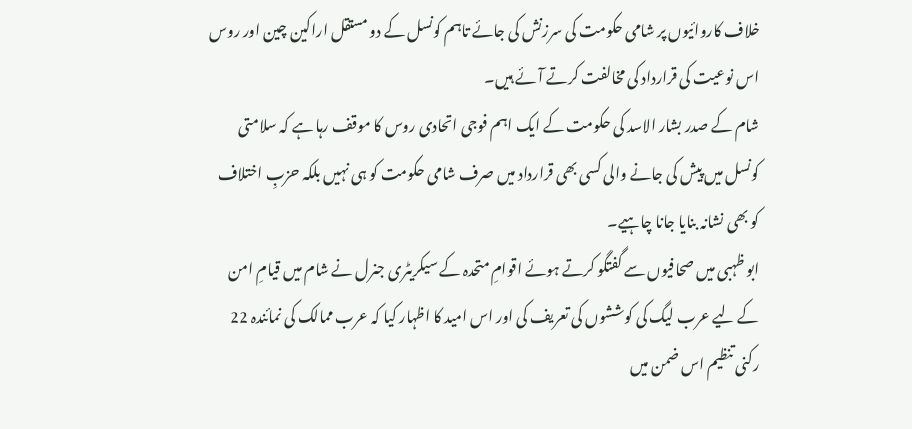خلاف کاروائیوں پر شامی حکومت کی سرزنش کی جائے تاہم کونسل کے دو مستقل اراکین چین اور روس اس نوعیت کی قرارداد کی مخالفت کرتے آئے ہیں۔
شام کے صدر بشار الاسد کی حکومت کے ایک اہم فوجی اتحادی روس کا موقف رہا ہے کہ سلامتی کونسل میں پیش کی جانے والی کسی بھی قرارداد میں صرف شامی حکومت کو ہی نہیں بلکہ حزبِ اختلاف کو بھی نشانہ بنایا جانا چاہیے۔
ابو ظہبی میں صحافیوں سے گفتگو کرتے ہوئے اقوامِ متحدہ کے سیکریٹری جنرل نے شام میں قیامِ امن کے لیے عرب لیگ کی کوششوں کی تعریف کی اور اس امید کا اظہار کیا کہ عرب ممالک کی نمائندہ 22 رکنی تنظیم اس ضمن میں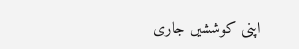اپنی کوششیں جاری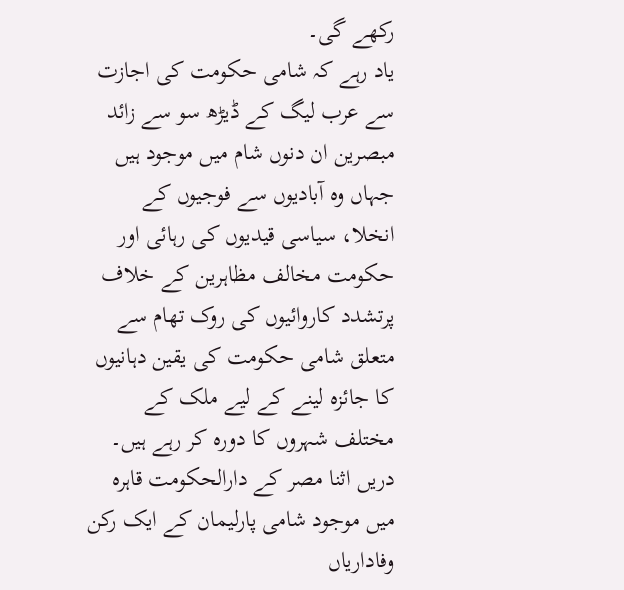رکھے گی۔
یاد رہے کہ شامی حکومت کی اجازت سے عرب لیگ کے ڈیڑھ سو سے زائد مبصرین ان دنوں شام میں موجود ہیں جہاں وہ آبادیوں سے فوجیوں کے انخلا، سیاسی قیدیوں کی رہائی اور حکومت مخالف مظاہرین کے خلاف پرتشدد کاروائیوں کی روک تھام سے متعلق شامی حکومت کی یقین دہانیوں کا جائزہ لینے کے لیے ملک کے مختلف شہروں کا دورہ کر رہے ہیں۔
دریں اثنا مصر کے دارالحکومت قاہرہ میں موجود شامی پارلیمان کے ایک رکن وفاداریاں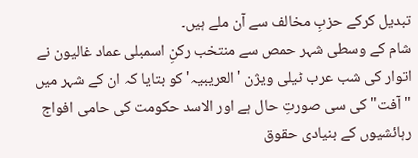تبدیل کرکے حزبِ مخالف سے آن ملے ہیں۔
شام کے وسطی شہر حمص سے منتخب رکنِ اسمبلی عماد غالیون نے اتوار کی شب عرب ٹیلی ویژن 'العریبیہ' کو بتایا کہ ان کے شہر میں "آفت" کی سی صورتِ حال ہے اور الاسد حکومت کی حامی افواج رہائشیوں کے بنیادی حقوق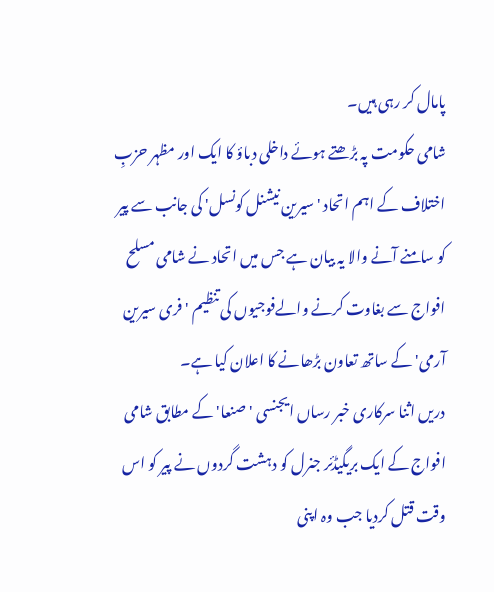پامال کر رہی ہیں۔
شامی حکومت پہ بڑھتے ہوئے داخلی دباؤ کا ایک اور مظہر حزبِ اختلاف کے اہم اتحاد 'سیرین نیشنل کونسل' کی جانب سے پیر کو سامنے آنے والا یہ بیان ہے جس میں اتحاد نے شامی مسلح افواج سے بغاوت کرنے والےفوجیوں کی تنظیم 'فری سیرین آرمی' کے ساتھ تعاون بڑھانے کا اعلان کیا ہے۔
دریں اثنا سرکاری خبر رساں ایجنسی 'صنعا' کے مطابق شامی افواج کے ایک بریگیڈئر جنرل کو دہشت گردوں نے پیر کو اس وقت قتل کردیا جب وہ اپنی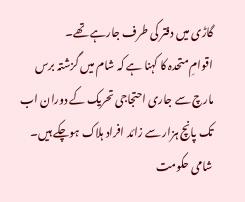گاڑی میں دفتر کی طرف جارہے تھے۔
اقوامِ متحدہ کا کہنا ہے کہ شام میں گزشتہ برس مارچ سے جاری احتجاجی تحریک کے دوران اب تک پانچ ہزار سے زائد افراد ہلاک ہوچکے ہیں۔ شامی حکومت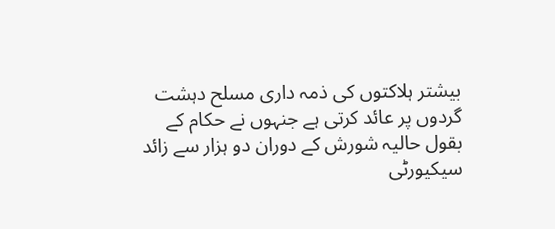بیشتر ہلاکتوں کی ذمہ داری مسلح دہشت گردوں پر عائد کرتی ہے جنہوں نے حکام کے بقول حالیہ شورش کے دوران دو ہزار سے زائد سیکیورٹی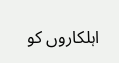اہلکاروں کو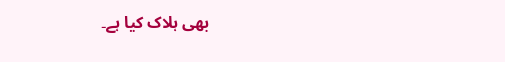بھی ہلاک کیا ہے۔